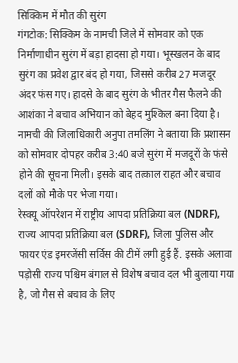सिक्किम में मौत की सुरंग
गंगटोक: सिक्किम के नामची जिले में सोमवार को एक निर्माणाधीन सुरंग में बड़ा हादसा हो गया। भूस्खलन के बाद सुरंग का प्रवेश द्वार बंद हो गया, जिससे करीब 27 मजदूर अंदर फंस गए। हादसे के बाद सुरंग के भीतर गैस फैलने की आशंका ने बचाव अभियान को बेहद मुश्किल बना दिया है।
नामची की जिलाधिकारी अनुपा तमलिंग ने बताया कि प्रशासन को सोमवार दोपहर करीब 3:40 बजे सुरंग में मजदूरों के फंसे होने की सूचना मिली। इसके बाद तत्काल राहत और बचाव दलों को मौके पर भेजा गया।
रेस्क्यू ऑपरेशन में राष्ट्रीय आपदा प्रतिक्रिया बल (NDRF), राज्य आपदा प्रतिक्रिया बल (SDRF), जिला पुलिस और फायर एंड इमरजेंसी सर्विस की टीमें लगी हुई हैं. इसके अलावा पड़ोसी राज्य पश्चिम बंगाल से विशेष बचाव दल भी बुलाया गया है, जो गैस से बचाव के लिए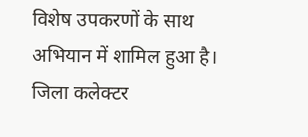विशेष उपकरणों के साथ अभियान में शामिल हुआ है।
जिला कलेक्टर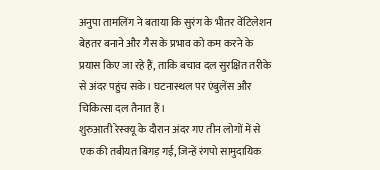अनुपा तामलिंग ने बताया कि सुरंग के भीतर वेंटिलेशन बेहतर बनाने और गैस के प्रभाव को कम करने के प्रयास किए जा रहे हैं, ताकि बचाव दल सुरक्षित तरीके से अंदर पहुंच सके। घटनास्थल पर एंबुलेंस और चिकित्सा दल तैनात हैं।
शुरुआती रेस्क्यू के दौरान अंदर गए तीन लोगों में से एक की तबीयत बिगड़ गई, जिन्हें रंगपो सामुदायिक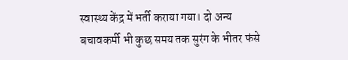स्वास्थ्य केंद्र में भर्ती कराया गया। दो अन्य बचावकर्मी भी कुछ समय तक सुरंग के भीतर फंसे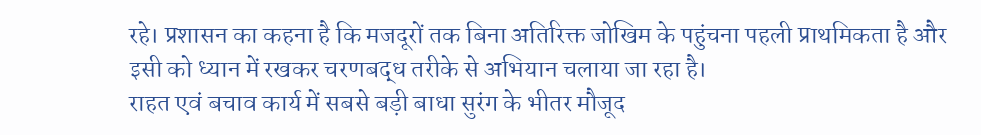रहे। प्रशासन का कहना है कि मजदूरों तक बिना अतिरिक्त जोखिम के पहुंचना पहली प्राथमिकता है और इसी को ध्यान में रखकर चरणबद्ध तरीके से अभियान चलाया जा रहा है।
राहत एवं बचाव कार्य में सबसे बड़ी बाधा सुरंग के भीतर मौजूद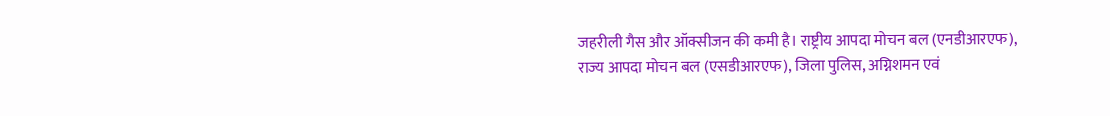जहरीली गैस और ऑक्सीजन की कमी है। राष्ट्रीय आपदा मोचन बल (एनडीआरएफ), राज्य आपदा मोचन बल (एसडीआरएफ), जिला पुलिस, अग्निशमन एवं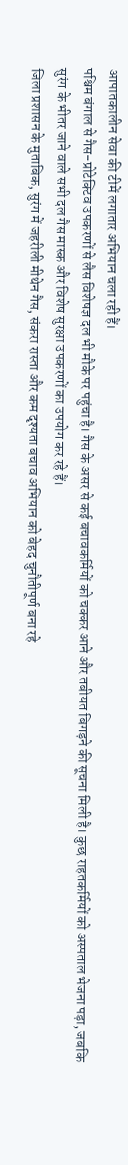आपातकालीन सेवा की टीमें लगातार अभियान चला रही हैं।
पश्चिम बंगाल से गैस-प्रोटेक्टिव उपकरणों से लैस विशेषज्ञ दल भी मौके पर पहुंचा है। गैस के असर से कई बचावकर्मियों को चक्कर आने और तबीयत बिगड़ने की सूचना मिली है। कुछ राहतकर्मियों को अस्पताल भेजना पड़ा, जबकि सुरंग के भीतर जाने वाले सभी दल गैस मास्क और विशेष सुरक्षा उपकरणों का उपयोग कर रहे हैं।
जिला प्रशासन के मुताबिक, सुरंग में जहरीली मीथेन गैस, संकरा रास्ता और कम दृश्यता बचाव अभियान को बेहद चुनौतीपूर्ण बना रहे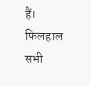हैं। फिलहाल सभी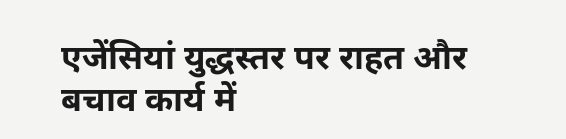एजेंसियां युद्धस्तर पर राहत और बचाव कार्य में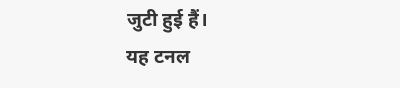जुटी हुई हैं।
यह टनल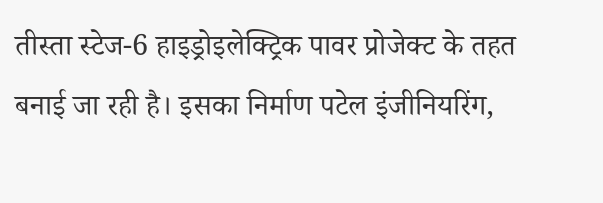तीस्ता स्टेज-6 हाइड्रोइलेक्ट्रिक पावर प्रोजेक्ट के तहत बनाई जा रही है। इसका निर्माण पटेल इंजीनियरिंग,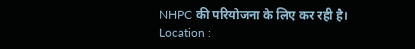NHPC की परियोजना के लिए कर रही है।
Location :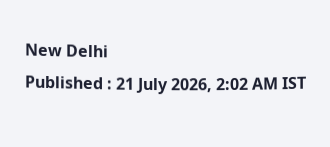New Delhi
Published : 21 July 2026, 2:02 AM IST